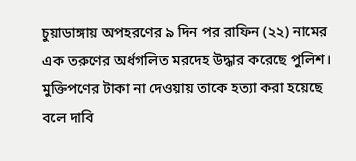চুয়াডাঙ্গায় অপহরণের ৯ দিন পর রাফিন (২২) নামের এক তরুণের অর্ধগলিত মরদেহ উদ্ধার করেছে পুলিশ। মুক্তিপণের টাকা না দেওয়ায় তাকে হত্যা করা হয়েছে বলে দাবি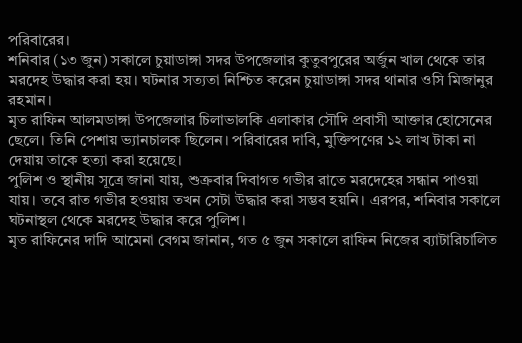পরিবারের।
শনিবার (১৩ জুন) সকালে চুয়াডাঙ্গা সদর উপজেলার কুতুবপুরের অর্জুন খাল থেকে তার মরদেহ উদ্ধার করা হয়। ঘটনার সত্যতা নিশ্চিত করেন চুয়াডাঙ্গা সদর থানার ওসি মিজানুর রহমান।
মৃত রাফিন আলমডাঙ্গা উপজেলার চিলাভালকি এলাকার সৌদি প্রবাসী আক্তার হোসেনের ছেলে। তিনি পেশায় ভ্যানচালক ছিলেন। পরিবারের দাবি, মুক্তিপণের ১২ লাখ টাকা না দেয়ায় তাকে হত্যা করা হয়েছে।
পুলিশ ও স্থানীয় সূত্রে জানা যায়, শুক্রবার দিবাগত গভীর রাতে মরদেহের সন্ধান পাওয়া যায়। তবে রাত গভীর হওয়ায় তখন সেটা উদ্ধার করা সম্ভব হয়নি। এরপর, শনিবার সকালে ঘটনাস্থল থেকে মরদেহ উদ্ধার করে পুলিশ।
মৃত রাফিনের দাদি আমেনা বেগম জানান, গত ৫ জুন সকালে রাফিন নিজের ব্যাটারিচালিত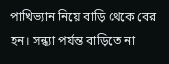পাখিভ্যান নিয়ে বাড়ি থেকে বের হন। সন্ধ্যা পর্যন্ত বাড়িতে না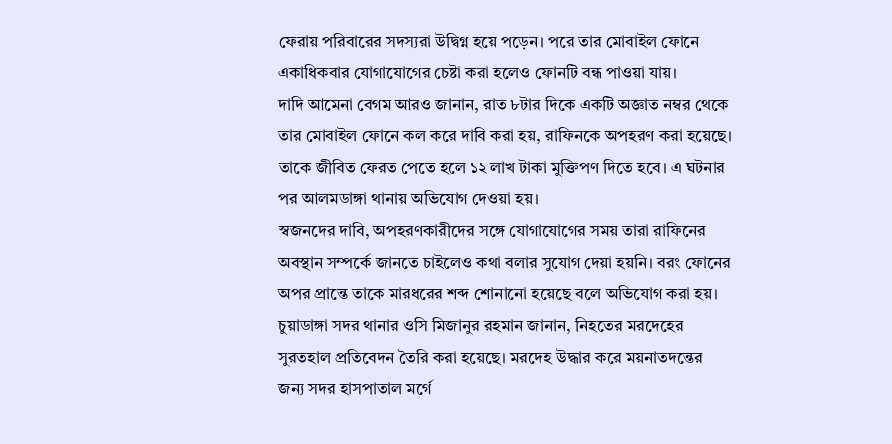ফেরায় পরিবারের সদস্যরা উদ্বিগ্ন হয়ে পড়েন। পরে তার মোবাইল ফোনে একাধিকবার যোগাযোগের চেষ্টা করা হলেও ফোনটি বন্ধ পাওয়া যায়।
দাদি আমেনা বেগম আরও জানান, রাত ৮টার দিকে একটি অজ্ঞাত নম্বর থেকে তার মোবাইল ফোনে কল করে দাবি করা হয়, রাফিনকে অপহরণ করা হয়েছে। তাকে জীবিত ফেরত পেতে হলে ১২ লাখ টাকা মুক্তিপণ দিতে হবে। এ ঘটনার পর আলমডাঙ্গা থানায় অভিযোগ দেওয়া হয়।
স্বজনদের দাবি, অপহরণকারীদের সঙ্গে যোগাযোগের সময় তারা রাফিনের অবস্থান সম্পর্কে জানতে চাইলেও কথা বলার সুযোগ দেয়া হয়নি। বরং ফোনের অপর প্রান্তে তাকে মারধরের শব্দ শোনানো হয়েছে বলে অভিযোগ করা হয়।
চুয়াডাঙ্গা সদর থানার ওসি মিজানুর রহমান জানান, নিহতের মরদেহের সুরতহাল প্রতিবেদন তৈরি করা হয়েছে। মরদেহ উদ্ধার করে ময়নাতদন্তের জন্য সদর হাসপাতাল মর্গে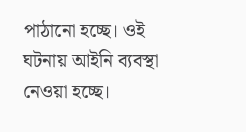পাঠানো হচ্ছে। ওই ঘটনায় আইনি ব্যবস্থা নেওয়া হচ্ছে।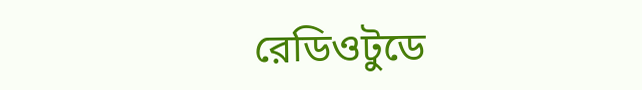রেডিওটুডে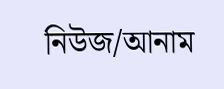নিউজ/আনাম